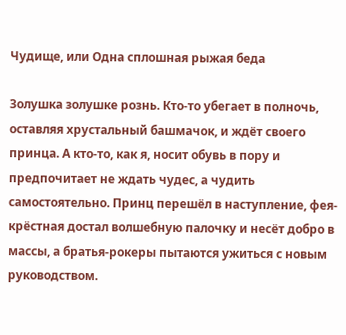Чудище, или Одна сплошная рыжая беда

Золушка золушке рознь. Кто-то убегает в полночь, оставляя хрустальный башмачок, и ждёт своего принца. А кто-то, как я, носит обувь в пору и предпочитает не ждать чудес, а чудить самостоятельно. Принц перешёл в наступление, фея-крёстная достал волшебную палочку и несёт добро в массы, а братья-рокеры пытаются ужиться с новым руководством.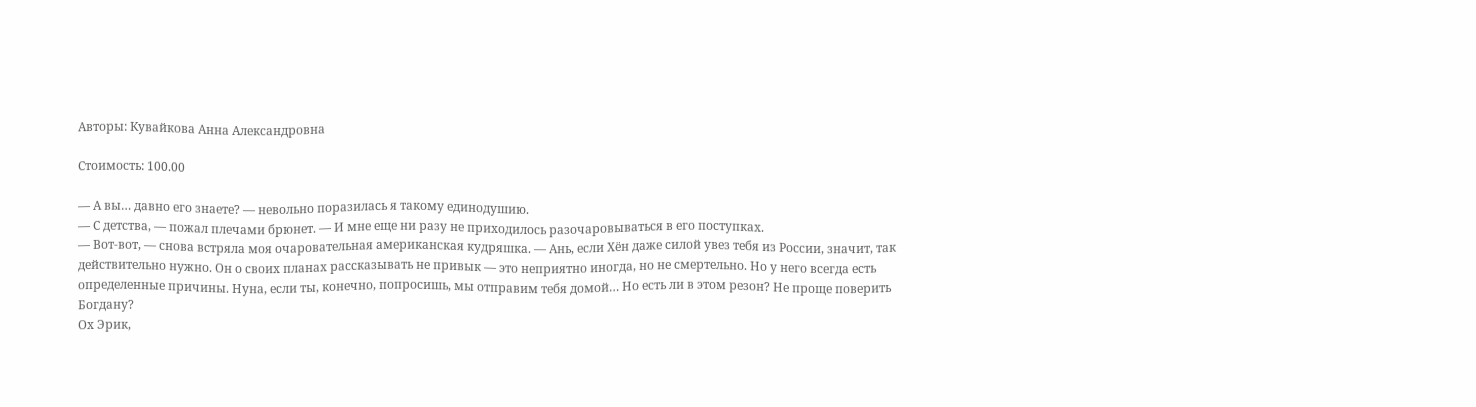Авторы: Кувайкова Анна Александровна

Стоимость: 100.00

— А вы… давно его знаете? — невольно поразилась я такому единодушию.
— С детства, — пожал плечами брюнет. — И мне еще ни разу не приходилось разочаровываться в его поступках.
— Вот-вот, — снова встряла моя очаровательная американская кудряшка. — Ань, если Хён даже силой увез тебя из России, значит, так действительно нужно. Он о своих планах рассказывать не привык — это неприятно иногда, но не смертельно. Но у него всегда есть определенные причины. Нуна, если ты, конечно, попросишь, мы отправим тебя домой… Но есть ли в этом резон? Не проще поверить Богдану?
Ох Эрик,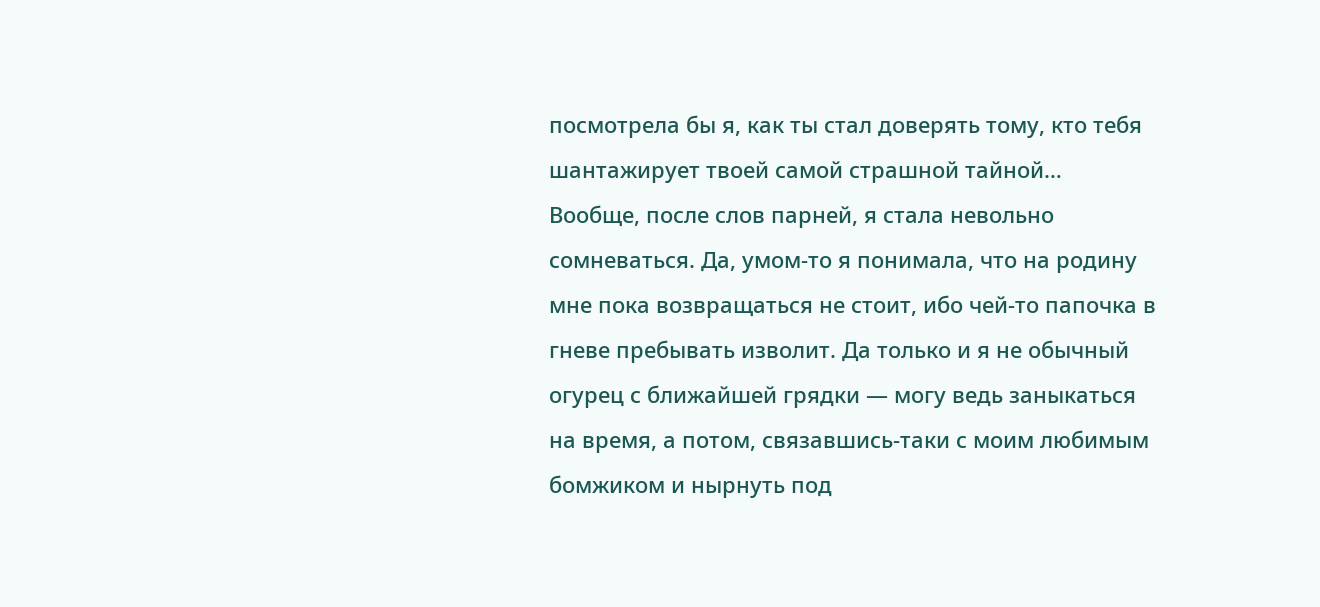посмотрела бы я, как ты стал доверять тому, кто тебя шантажирует твоей самой страшной тайной…
Вообще, после слов парней, я стала невольно сомневаться. Да, умом-то я понимала, что на родину мне пока возвращаться не стоит, ибо чей-то папочка в гневе пребывать изволит. Да только и я не обычный огурец с ближайшей грядки — могу ведь заныкаться на время, а потом, связавшись-таки с моим любимым бомжиком и нырнуть под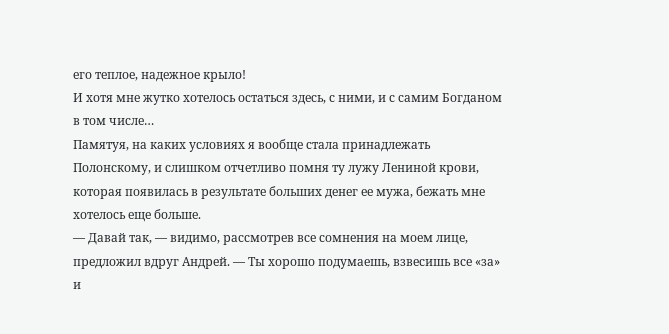его теплое, надежное крыло!
И хотя мне жутко хотелось остаться здесь, с ними, и с самим Богданом в том числе…
Памятуя, на каких условиях я вообще стала принадлежать Полонскому, и слишком отчетливо помня ту лужу Лениной крови, которая появилась в результате больших денег ее мужа, бежать мне хотелось еще больше.
— Давай так, — видимо, рассмотрев все сомнения на моем лице, предложил вдруг Андрей. — Ты хорошо подумаешь, взвесишь все «за» и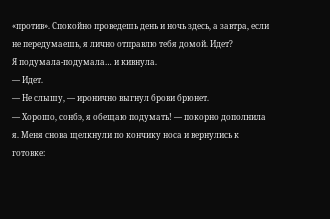«против». Спокойно проведешь день и ночь здесь, а завтра, если не передумаешь, я лично отправлю тебя домой. Идет?
Я подумала-подумала… и кивнула.
— Идет.
— Не слышу, — иронично выгнул брови брюнет.
— Хорошо, сонбэ, я обещаю подумать! — покорно дополнила я. Меня снова щелкнули по кончику носа и вернулись к готовке: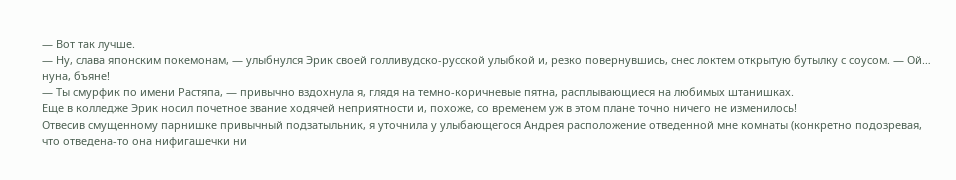— Вот так лучше.
— Ну, слава японским покемонам, — улыбнулся Эрик своей голливудско-русской улыбкой и, резко повернувшись, снес локтем открытую бутылку с соусом. — Ой… нуна, бъяне!
— Ты смурфик по имени Растяпа, — привычно вздохнула я, глядя на темно-коричневые пятна, расплывающиеся на любимых штанишках.
Еще в колледже Эрик носил почетное звание ходячей неприятности и, похоже, со временем уж в этом плане точно ничего не изменилось!
Отвесив смущенному парнишке привычный подзатыльник, я уточнила у улыбающегося Андрея расположение отведенной мне комнаты (конкретно подозревая, что отведена-то она нифигашечки ни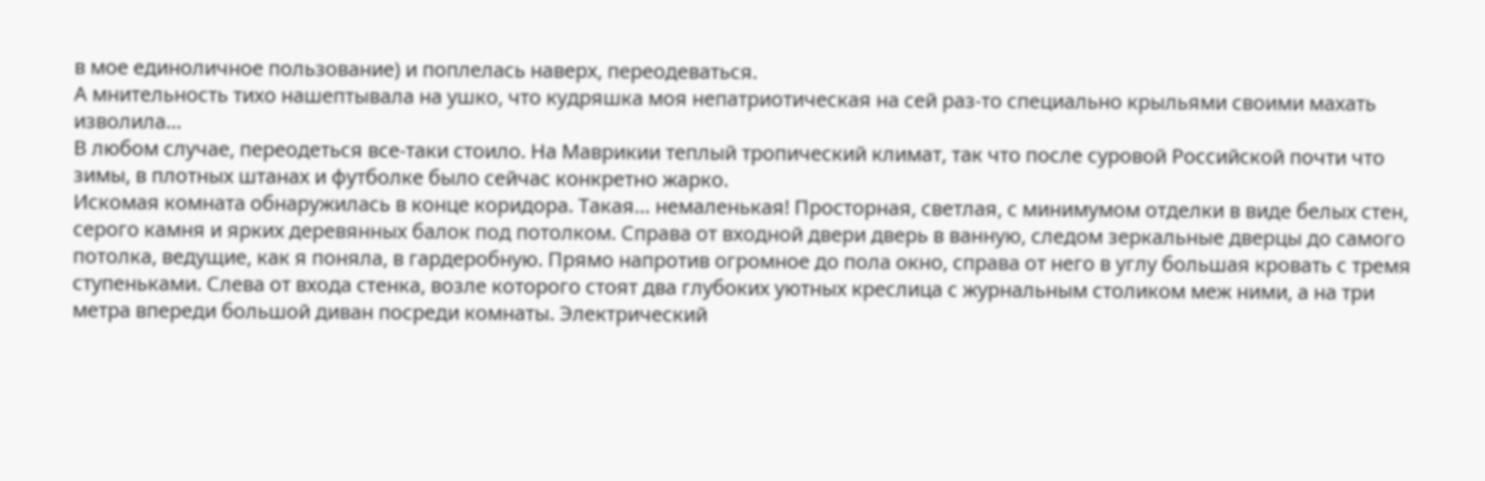в мое единоличное пользование) и поплелась наверх, переодеваться.
А мнительность тихо нашептывала на ушко, что кудряшка моя непатриотическая на сей раз-то специально крыльями своими махать изволила…
В любом случае, переодеться все-таки стоило. На Маврикии теплый тропический климат, так что после суровой Российской почти что зимы, в плотных штанах и футболке было сейчас конкретно жарко.
Искомая комната обнаружилась в конце коридора. Такая… немаленькая! Просторная, светлая, с минимумом отделки в виде белых стен, серого камня и ярких деревянных балок под потолком. Справа от входной двери дверь в ванную, следом зеркальные дверцы до самого потолка, ведущие, как я поняла, в гардеробную. Прямо напротив огромное до пола окно, справа от него в углу большая кровать с тремя ступеньками. Слева от входа стенка, возле которого стоят два глубоких уютных креслица с журнальным столиком меж ними, а на три метра впереди большой диван посреди комнаты. Электрический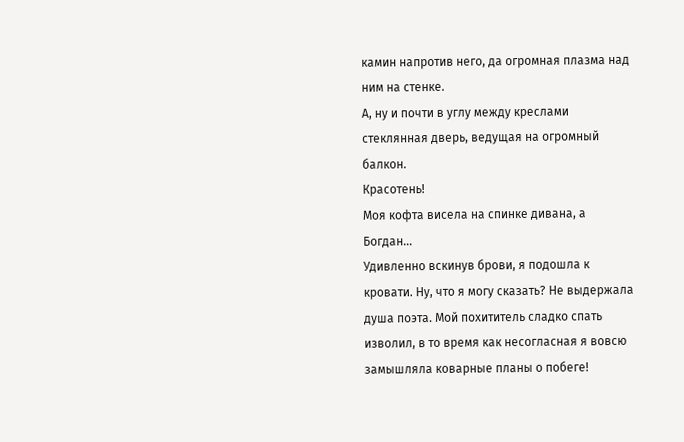камин напротив него, да огромная плазма над ним на стенке.
А, ну и почти в углу между креслами стеклянная дверь, ведущая на огромный балкон.
Красотень!
Моя кофта висела на спинке дивана, а Богдан…
Удивленно вскинув брови, я подошла к кровати. Ну, что я могу сказать? Не выдержала душа поэта. Мой похититель сладко спать изволил, в то время как несогласная я вовсю замышляла коварные планы о побеге!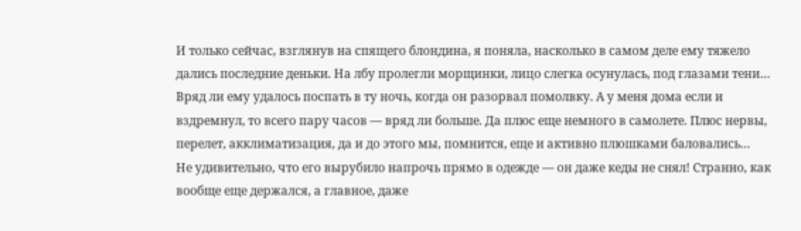И только сейчас, взглянув на спящего блондина, я поняла, насколько в самом деле ему тяжело дались последние деньки. На лбу пролегли морщинки, лицо слегка осунулась, под глазами тени…
Вряд ли ему удалось поспать в ту ночь, когда он разорвал помолвку. А у меня дома если и вздремнул, то всего пару часов — вряд ли больше. Да плюс еще немного в самолете. Плюс нервы, перелет, акклиматизация, да и до этого мы, помнится, еще и активно плюшками баловались…
Не удивительно, что его вырубило напрочь прямо в одежде — он даже кеды не снял! Странно, как вообще еще держался, а главное, даже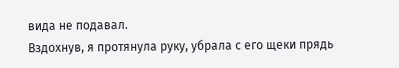вида не подавал.
Вздохнув, я протянула руку, убрала с его щеки прядь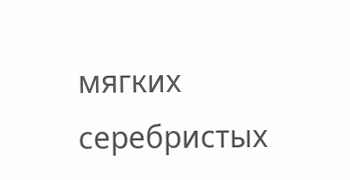мягких серебристых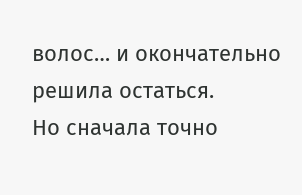волос… и окончательно решила остаться.
Но сначала точно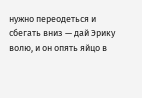нужно переодеться и сбегать вниз — дай Эрику волю, и он опять яйцо в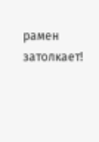рамен затолкает!